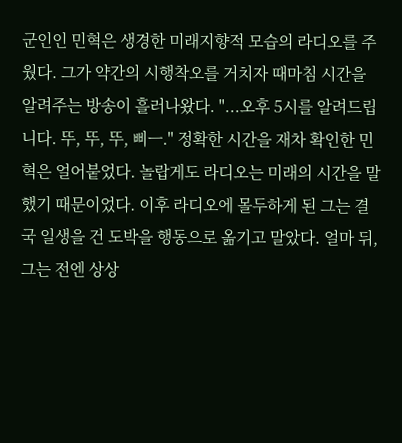군인인 민혁은 생경한 미래지향적 모습의 라디오를 주웠다. 그가 약간의 시행착오를 거치자 때마침 시간을 알려주는 방송이 흘러나왔다. "...오후 5시를 알려드립니다. 뚜, 뚜, 뚜, 삐ㅡ." 정확한 시간을 재차 확인한 민혁은 얼어붙었다. 놀랍게도 라디오는 미래의 시간을 말했기 때문이었다. 이후 라디오에 몰두하게 된 그는 결국 일생을 건 도박을 행동으로 옮기고 말았다. 얼마 뒤, 그는 전엔 상상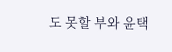도 못할 부와 윤택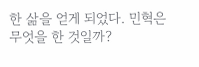한 삶을 얻게 되었다. 민혁은 무엇을 한 것일까?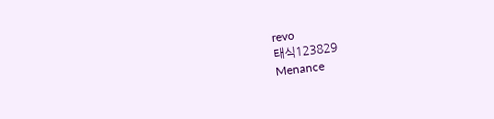revo
태식123829
Menance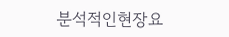분석적인현장요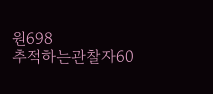원698
추적하는관찰자60